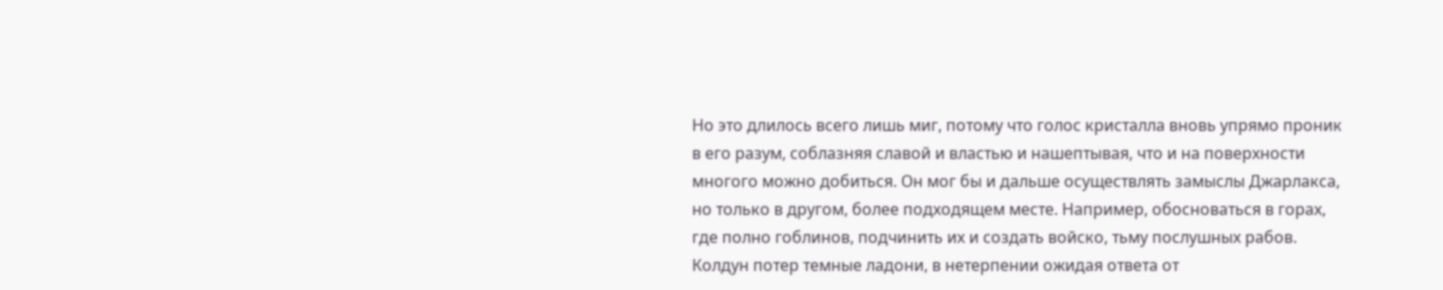Но это длилось всего лишь миг, потому что голос кристалла вновь упрямо проник в его разум, соблазняя славой и властью и нашептывая, что и на поверхности многого можно добиться. Он мог бы и дальше осуществлять замыслы Джарлакса, но только в другом, более подходящем месте. Например, обосноваться в горах, где полно гоблинов, подчинить их и создать войско, тьму послушных рабов.
Колдун потер темные ладони, в нетерпении ожидая ответа от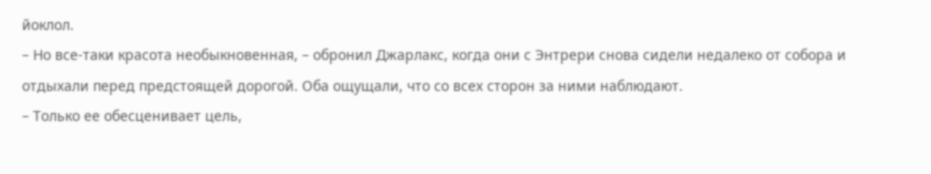йоклол.
– Но все-таки красота необыкновенная, – обронил Джарлакс, когда они с Энтрери снова сидели недалеко от собора и отдыхали перед предстоящей дорогой. Оба ощущали, что со всех сторон за ними наблюдают.
– Только ее обесценивает цель,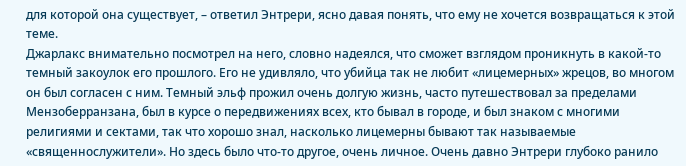для которой она существует, – ответил Энтрери, ясно давая понять, что ему не хочется возвращаться к этой теме.
Джарлакс внимательно посмотрел на него, словно надеялся, что сможет взглядом проникнуть в какой-то темный закоулок его прошлого. Его не удивляло, что убийца так не любит «лицемерных» жрецов, во многом он был согласен с ним. Темный эльф прожил очень долгую жизнь, часто путешествовал за пределами Мензоберранзана, был в курсе о передвижениях всех, кто бывал в городе, и был знаком с многими религиями и сектами, так что хорошо знал, насколько лицемерны бывают так называемые «священнослужители». Но здесь было что-то другое, очень личное. Очень давно Энтрери глубоко ранило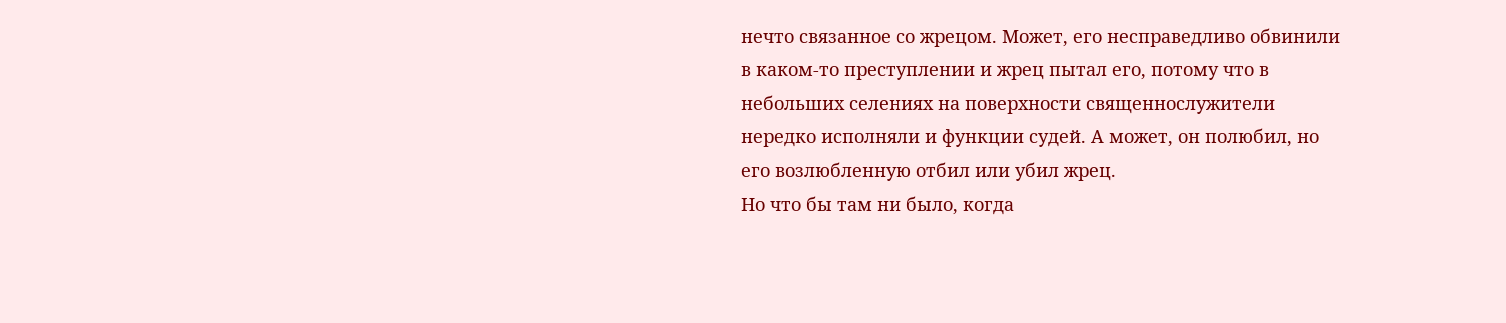нечто связанное со жрецом. Может, его несправедливо обвинили в каком-то преступлении и жрец пытал его, потому что в небольших селениях на поверхности священнослужители нередко исполняли и функции судей. А может, он полюбил, но его возлюбленную отбил или убил жрец.
Но что бы там ни было, когда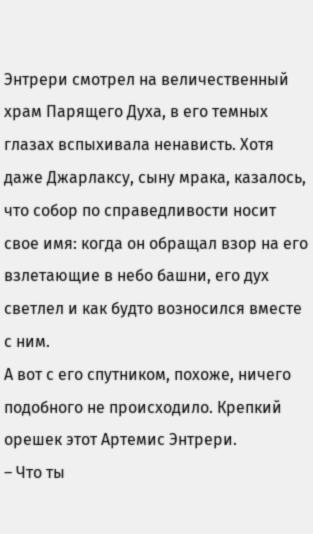Энтрери смотрел на величественный храм Парящего Духа, в его темных глазах вспыхивала ненависть. Хотя даже Джарлаксу, сыну мрака, казалось, что собор по справедливости носит свое имя: когда он обращал взор на его взлетающие в небо башни, его дух светлел и как будто возносился вместе с ним.
А вот с его спутником, похоже, ничего подобного не происходило. Крепкий орешек этот Артемис Энтрери.
– Что ты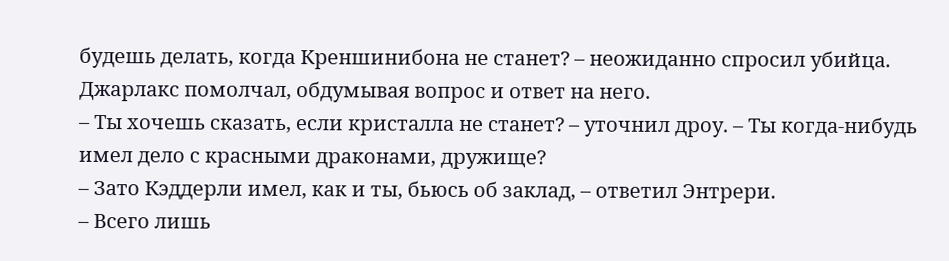будешь делать, когда Креншинибона не станет? – неожиданно спросил убийца.
Джарлакс помолчал, обдумывая вопрос и ответ на него.
– Ты хочешь сказать, если кристалла не станет? – уточнил дроу. – Ты когда-нибудь имел дело с красными драконами, дружище?
– Зато Кэддерли имел, как и ты, бьюсь об заклад, – ответил Энтрери.
– Всего лишь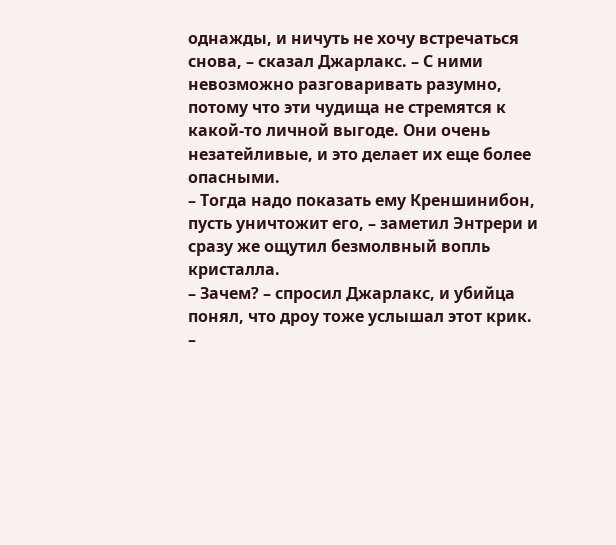однажды, и ничуть не хочу встречаться снова, – сказал Джарлакс. – С ними невозможно разговаривать разумно, потому что эти чудища не стремятся к какой-то личной выгоде. Они очень незатейливые, и это делает их еще более опасными.
– Тогда надо показать ему Креншинибон, пусть уничтожит его, – заметил Энтрери и сразу же ощутил безмолвный вопль кристалла.
– Зачем? – спросил Джарлакс, и убийца понял, что дроу тоже услышал этот крик.
–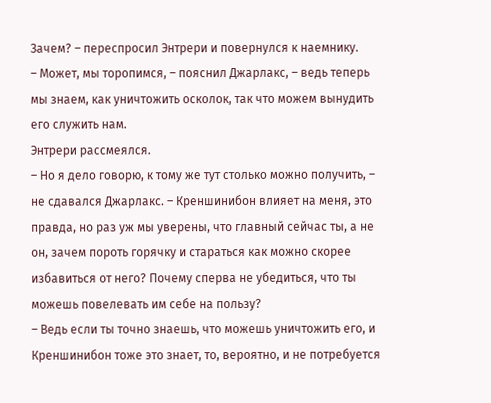Зачем? – переспросил Энтрери и повернулся к наемнику.
– Может, мы торопимся, – пояснил Джарлакс, – ведь теперь мы знаем, как уничтожить осколок, так что можем вынудить его служить нам.
Энтрери рассмеялся.
– Но я дело говорю, к тому же тут столько можно получить, – не сдавался Джарлакс. – Креншинибон влияет на меня, это правда, но раз уж мы уверены, что главный сейчас ты, а не он, зачем пороть горячку и стараться как можно скорее избавиться от него? Почему сперва не убедиться, что ты можешь повелевать им себе на пользу?
– Ведь если ты точно знаешь, что можешь уничтожить его, и Креншинибон тоже это знает, то, вероятно, и не потребуется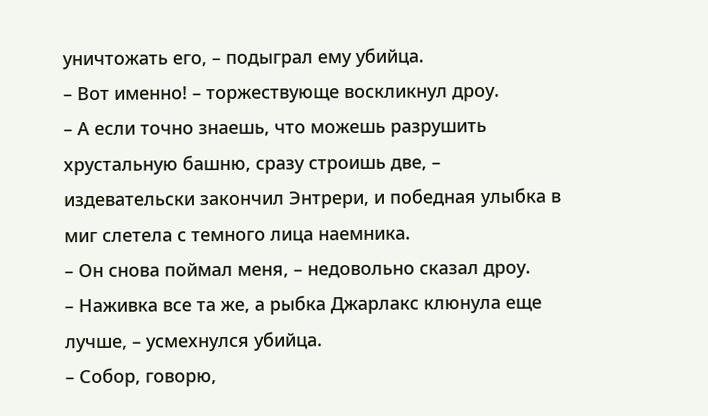уничтожать его, – подыграл ему убийца.
– Вот именно! – торжествующе воскликнул дроу.
– А если точно знаешь, что можешь разрушить хрустальную башню, сразу строишь две, – издевательски закончил Энтрери, и победная улыбка в миг слетела с темного лица наемника.
– Он снова поймал меня, – недовольно сказал дроу.
– Наживка все та же, а рыбка Джарлакс клюнула еще лучше, – усмехнулся убийца.
– Собор, говорю,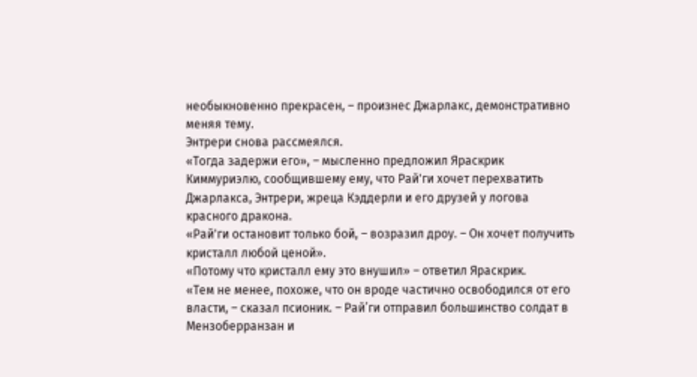необыкновенно прекрасен, – произнес Джарлакс, демонстративно меняя тему.
Энтрери снова рассмеялся.
«Тогда задержи его», – мысленно предложил Яраскрик Киммуриэлю, сообщившему ему, что Рай'ги хочет перехватить Джарлакса, Энтрери, жреца Кэддерли и его друзей у логова красного дракона.
«Рай'ги остановит только бой, – возразил дроу. – Он хочет получить кристалл любой ценой».
«Потому что кристалл ему это внушил» – ответил Яраскрик.
«Тем не менее, похоже, что он вроде частично освободился от его власти, – сказал псионик. – Рай’ги отправил большинство солдат в Мензоберранзан и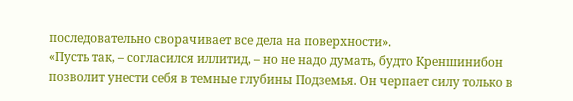последовательно сворачивает все дела на поверхности».
«Пусть так, – согласился иллитид, – но не надо думать, будто Креншинибон позволит унести себя в темные глубины Подземья. Он черпает силу только в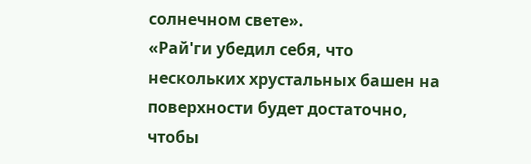солнечном свете».
«Рай'ги убедил себя, что нескольких хрустальных башен на поверхности будет достаточно, чтобы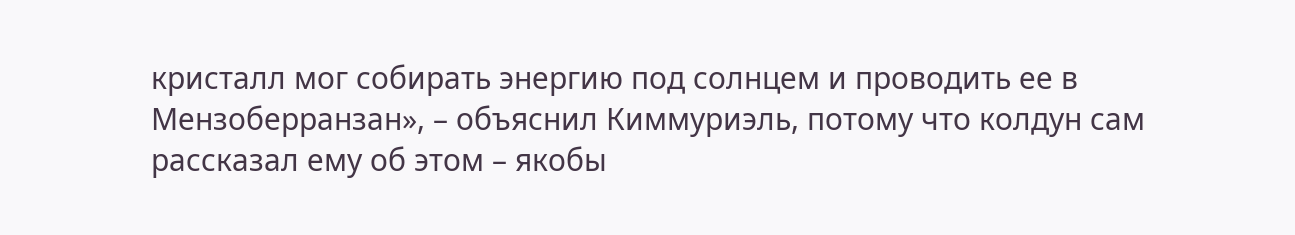кристалл мог собирать энергию под солнцем и проводить ее в Мензоберранзан», – объяснил Киммуриэль, потому что колдун сам рассказал ему об этом – якобы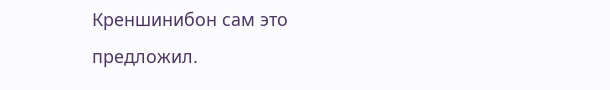Креншинибон сам это предложил.